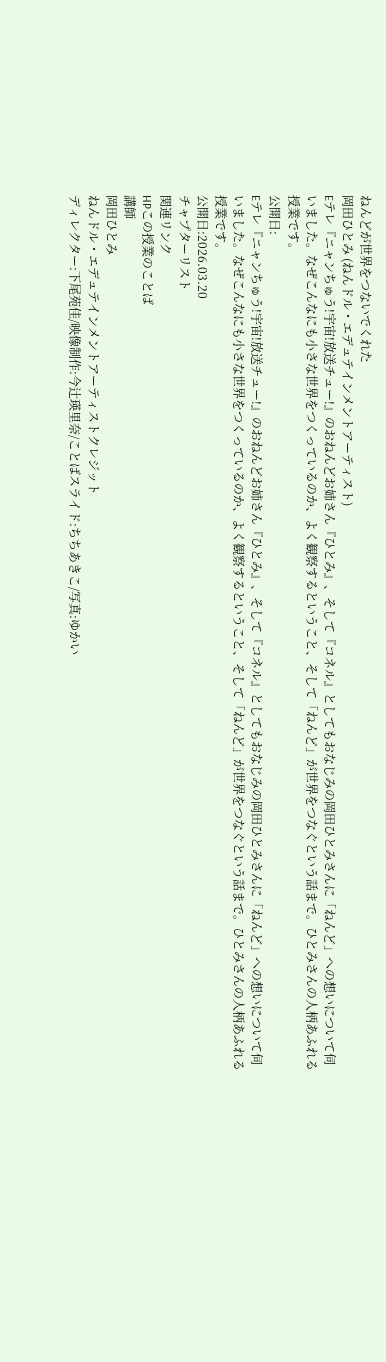ねんどが世界をつないでくれた
岡田ひとみ (ねんドル・エデュテインメントアーティスト)
Eテレ『ニャンちゅう!宇宙!放送チュー!』のおねんどお姉さん『ひとみ』、そして『コネル』としてもおなじみの岡田ひとみさんに「ねんど」への想いについて伺いました。なぜこんなにも小さな世界をつくっているのか、よく観察するということ、そして「ねんど」が世界をつなぐという話まで。ひとみさんの人柄あふれる授業です。
公開日:
Eテレ『ニャンちゅう!宇宙!放送チュー!』のおねんどお姉さん『ひとみ』、そして『コネル』としてもおなじみの岡田ひとみさんに「ねんど」への想いについて伺いました。なぜこんなにも小さな世界をつくっているのか、よく観察するということ、そして「ねんど」が世界をつなぐという話まで。ひとみさんの人柄あふれる授業です。
公開日:2026.03.20
チャプターリスト
関連リンク
HPこの授業のことば
講師
岡田ひとみ
ねんドル・エデュテインメントアーティストクレジット
ディレクター:下尾苑佳/映像制作:今辻瑛里奈/ことばスライド:ちちあきこ/写真:ゆかい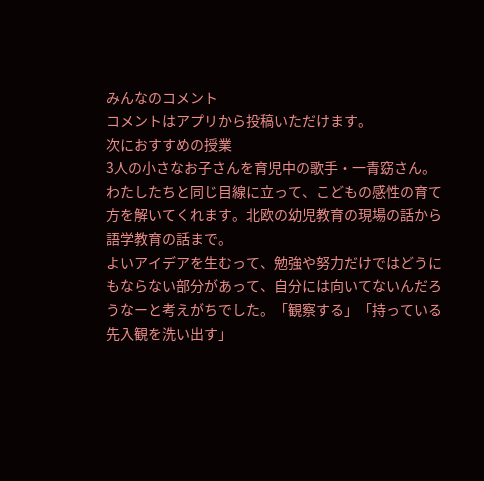みんなのコメント
コメントはアプリから投稿いただけます。
次におすすめの授業
3人の小さなお子さんを育児中の歌手・一青窈さん。わたしたちと同じ目線に立って、こどもの感性の育て方を解いてくれます。北欧の幼児教育の現場の話から語学教育の話まで。
よいアイデアを生むって、勉強や努力だけではどうにもならない部分があって、自分には向いてないんだろうなーと考えがちでした。「観察する」「持っている先入観を洗い出す」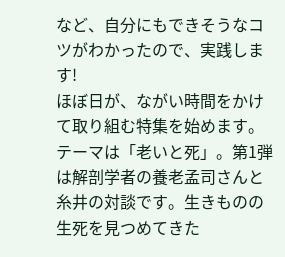など、自分にもできそうなコツがわかったので、実践します!
ほぼ日が、ながい時間をかけて取り組む特集を始めます。テーマは「老いと死」。第1弾は解剖学者の養老孟司さんと糸井の対談です。生きものの生死を見つめてきた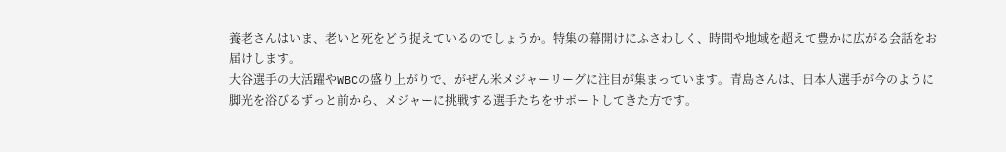養老さんはいま、老いと死をどう捉えているのでしょうか。特集の幕開けにふさわしく、時間や地域を超えて豊かに広がる会話をお届けします。
大谷選手の大活躍やWBCの盛り上がりで、がぜん米メジャーリーグに注目が集まっています。青島さんは、日本人選手が今のように脚光を浴びるずっと前から、メジャーに挑戦する選手たちをサポートしてきた方です。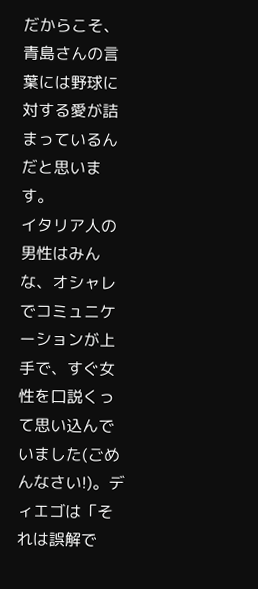だからこそ、青島さんの言葉には野球に対する愛が詰まっているんだと思います。
イタリア人の男性はみんな、オシャレでコミュニケーションが上手で、すぐ女性を口説くって思い込んでいました(ごめんなさい!)。ディエゴは「それは誤解で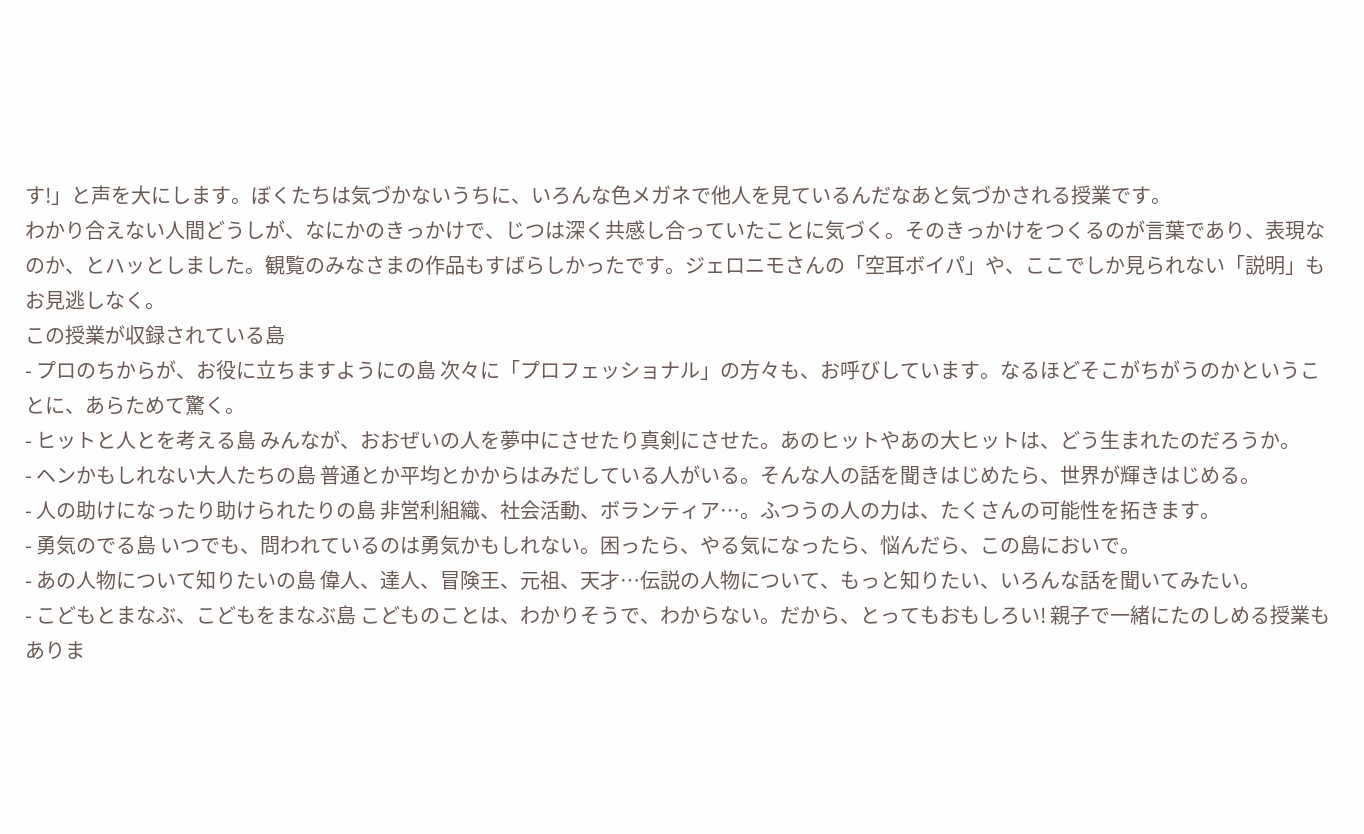す!」と声を大にします。ぼくたちは気づかないうちに、いろんな色メガネで他人を見ているんだなあと気づかされる授業です。
わかり合えない人間どうしが、なにかのきっかけで、じつは深く共感し合っていたことに気づく。そのきっかけをつくるのが言葉であり、表現なのか、とハッとしました。観覧のみなさまの作品もすばらしかったです。ジェロニモさんの「空耳ボイパ」や、ここでしか見られない「説明」もお見逃しなく。
この授業が収録されている島
- プロのちからが、お役に立ちますようにの島 次々に「プロフェッショナル」の方々も、お呼びしています。なるほどそこがちがうのかということに、あらためて驚く。
- ヒットと人とを考える島 みんなが、おおぜいの人を夢中にさせたり真剣にさせた。あのヒットやあの大ヒットは、どう生まれたのだろうか。
- ヘンかもしれない大人たちの島 普通とか平均とかからはみだしている人がいる。そんな人の話を聞きはじめたら、世界が輝きはじめる。
- 人の助けになったり助けられたりの島 非営利組織、社会活動、ボランティア…。ふつうの人の力は、たくさんの可能性を拓きます。
- 勇気のでる島 いつでも、問われているのは勇気かもしれない。困ったら、やる気になったら、悩んだら、この島においで。
- あの人物について知りたいの島 偉人、達人、冒険王、元祖、天才…伝説の人物について、もっと知りたい、いろんな話を聞いてみたい。
- こどもとまなぶ、こどもをまなぶ島 こどものことは、わかりそうで、わからない。だから、とってもおもしろい! 親子で一緒にたのしめる授業もありま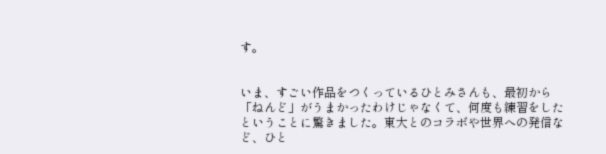す。


いま、すごい作品をつくっているひとみさんも、最初から「ねんど」がうまかったわけじゃなくて、何度も練習をしたということに驚きました。東大とのコラボや世界への発信など、ひと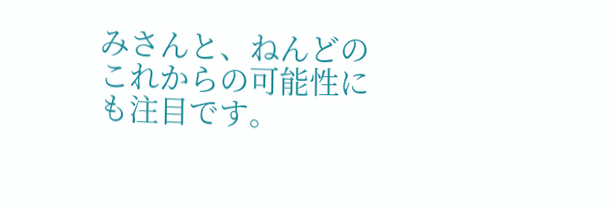みさんと、ねんどのこれからの可能性にも注目です。